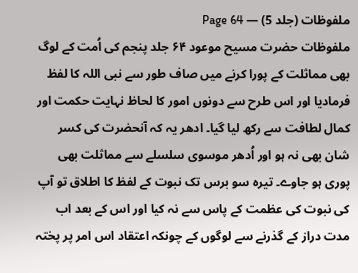ملفوظات (جلد 5) — Page 64
ملفوظات حضرت مسیح موعود ۶۴ جلد پنجم کی اُمت کے لوگ بھی مماثلت کے پورا کرنے میں صاف طور سے نبی اللہ کا لفظ فرمادیا اور اس طرح سے دونوں امور کا لحاظ نہایت حکمت اور کمال لطافت سے رکھ لیا گیا۔ ادھر یہ کہ آنحضرت کی کسر شان بھی نہ ہو اور اُدھر موسوی سلسلے سے مماثلت بھی پوری ہو جاوے۔ تیرہ سو برس تک نبوت کے لفظ کا اطلاق تو آپ کی نبوت کی عظمت کے پاس سے نہ کیا اور اس کے بعد اب مدت دراز کے گذرنے سے لوگوں کے چونکہ اعتقاد اس امر پر پختہ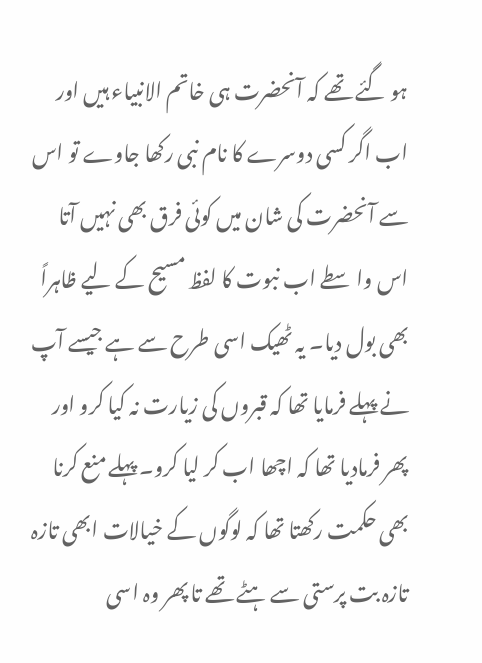ہو گئے تھے کہ آنحضرت ہی خاتم الانبیاء ہیں اور اب اگر کسی دوسرے کا نام نبی رکھا جاوے تو اس سے آنحضرت کی شان میں کوئی فرق بھی نہیں آتا اس واسطے اب نبوت کا لفظ مسیح کے لیے ظاہراً بھی بول دیا۔ یہ ٹھیک اسی طرح سے ہے جیسے آپ نے پہلے فرمایا تھا کہ قبروں کی زیارت نہ کیا کرو اور پھر فرمادیا تھا کہ اچھا اب کر لیا کرو۔ پہلے منع کرنا بھی حکمت رکھتا تھا کہ لوگوں کے خیالات ابھی تازہ تازہ بت پرستی سے ہٹے تھے تا پھر وہ اسی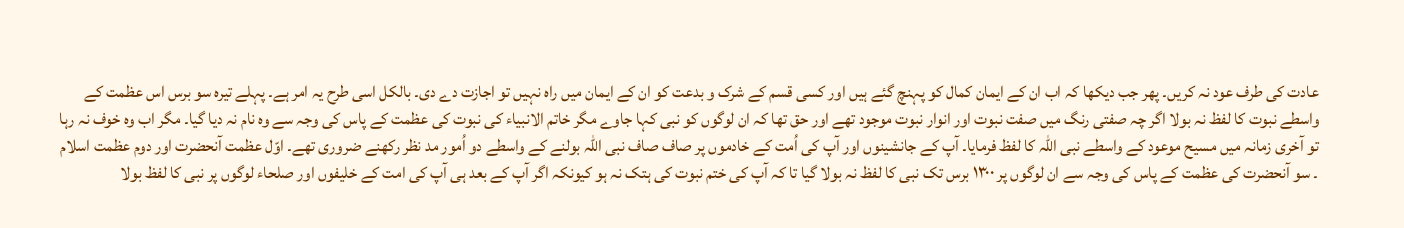عادت کی طرف عود نہ کریں۔ پھر جب دیکھا کہ اب ان کے ایمان کمال کو پہنچ گئے ہیں اور کسی قسم کے شرک و بدعت کو ان کے ایمان میں راہ نہیں تو اجازت دے دی۔ بالکل اسی طرح یہ امر ہے۔ پہلے تیرہ سو برس اس عظمت کے واسطے نبوت کا لفظ نہ بولا اگر چہ صفتی رنگ میں صفت نبوت اور انوار نبوت موجود تھے اور حق تھا کہ ان لوگوں کو نبی کہا جاوے مگر خاتم الانبیاء کی نبوت کی عظمت کے پاس کی وجہ سے وہ نام نہ دیا گیا۔ مگر اب وہ خوف نہ رہا تو آخری زمانہ میں مسیح موعود کے واسطے نبی اللہ کا لفظ فرمایا۔ آپ کے جانشینوں اور آپ کی اُمت کے خادموں پر صاف صاف نبی اللہ بولنے کے واسطے دو اُمور مد نظر رکھنے ضروری تھے۔ اوّل عظمت آنحضرت اور دوم عظمت اسلام ۔ سو آنحضرت کی عظمت کے پاس کی وجہ سے ان لوگوں پر ۱۳۰۰ برس تک نبی کا لفظ نہ بولا گیا تا کہ آپ کی ختم نبوت کی ہتک نہ ہو کیونکہ اگر آپ کے بعد ہی آپ کی امت کے خلیفوں اور صلحاء لوگوں پر نبی کا لفظ بولا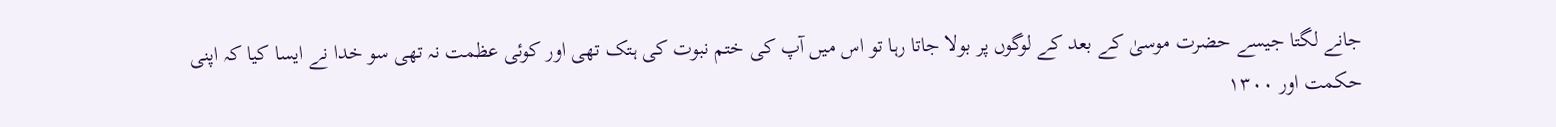جانے لگتا جیسے حضرت موسیٰ کے بعد کے لوگوں پر بولا جاتا رہا تو اس میں آپ کی ختم نبوت کی ہتک تھی اور کوئی عظمت نہ تھی سو خدا نے ایسا کیا کہ اپنی حکمت اور ۱۳۰۰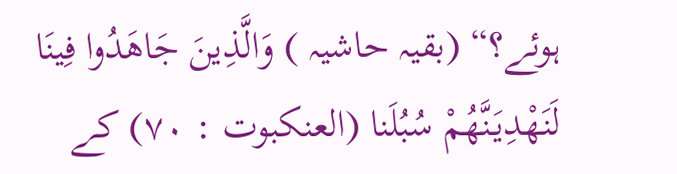ہوئے؟“ (بقیہ حاشیہ ) وَالَّذِينَ جَاهَدُوا فِينَا لَنَهْدِيَنَّهُمْ سُبُلَنا (العنکبوت : ۷۰) کے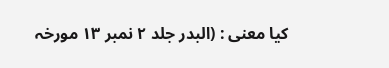کیا معنی : (البدر جلد ۲ نمبر ۱۳ مورخہ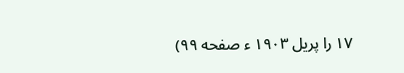۱۷ را پریل ۱۹۰۳ ء صفحه ۹۹)